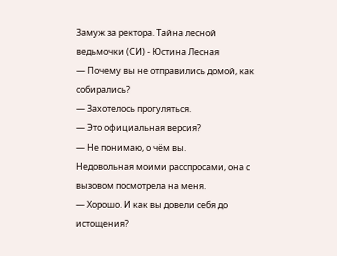Замуж за ректора. Тайна лесной ведьмочки (СИ) - Юстина Лесная
— Почему вы не отправились домой, как собирались?
— Захотелось прогуляться.
— Это официальная версия?
— Не понимаю, о чём вы.
Недовольная моими расспросами, она с вызовом посмотрела на меня.
— Хорошо. И как вы довели себя до истощения?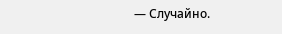— Случайно.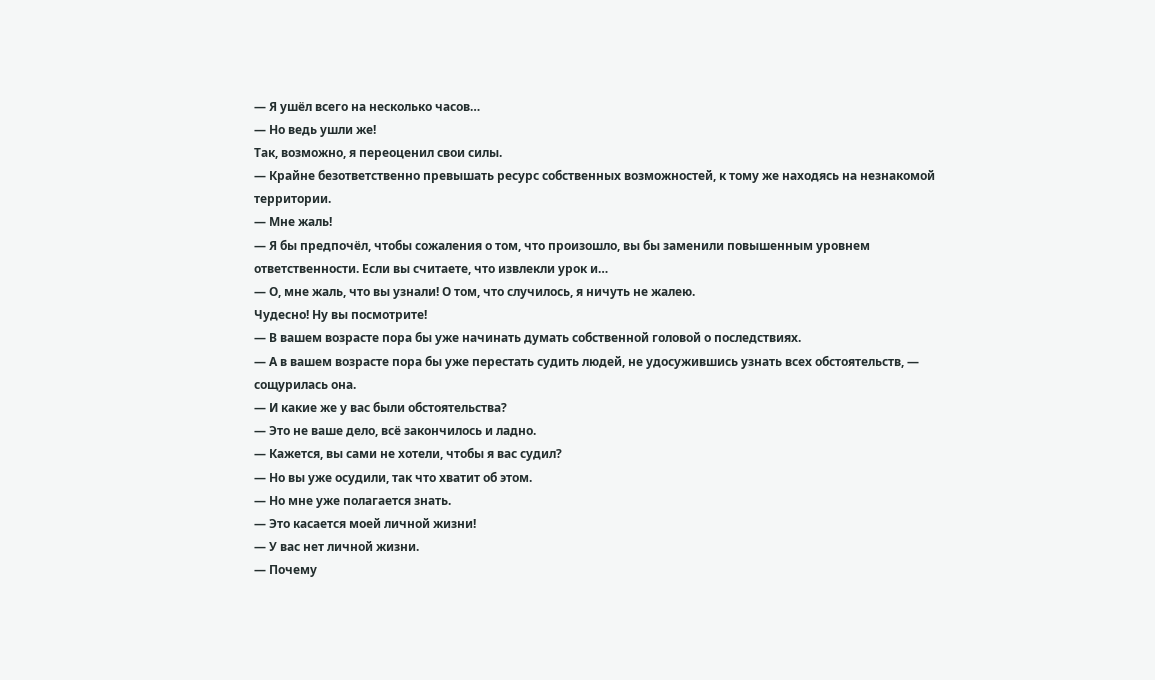— Я ушёл всего на несколько часов…
— Но ведь ушли же!
Так, возможно, я переоценил свои силы.
— Крайне безответственно превышать ресурс собственных возможностей, к тому же находясь на незнакомой территории.
— Мне жаль!
— Я бы предпочёл, чтобы сожаления о том, что произошло, вы бы заменили повышенным уровнем ответственности. Если вы считаете, что извлекли урок и…
— О, мне жаль, что вы узнали! О том, что случилось, я ничуть не жалею.
Чудесно! Ну вы посмотрите!
— В вашем возрасте пора бы уже начинать думать собственной головой о последствиях.
— А в вашем возрасте пора бы уже перестать судить людей, не удосужившись узнать всех обстоятельств, — сощурилась она.
— И какие же у вас были обстоятельства?
— Это не ваше дело, всё закончилось и ладно.
— Кажется, вы сами не хотели, чтобы я вас судил?
— Но вы уже осудили, так что хватит об этом.
— Но мне уже полагается знать.
— Это касается моей личной жизни!
— У вас нет личной жизни.
— Почему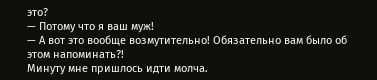это?
— Потому что я ваш муж!
— А вот это вообще возмутительно! Обязательно вам было об этом напоминать?!
Минуту мне пришлось идти молча.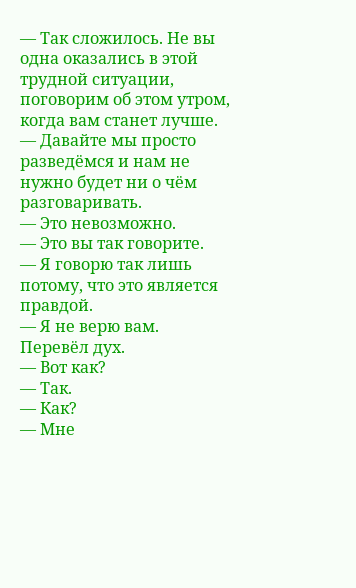— Так сложилось. Не вы одна оказались в этой трудной ситуации, поговорим об этом утром, когда вам станет лучше.
— Давайте мы просто разведёмся и нам не нужно будет ни о чём разговаривать.
— Это невозможно.
— Это вы так говорите.
— Я говорю так лишь потому, что это является правдой.
— Я не верю вам.
Перевёл дух.
— Вот как?
— Так.
— Как?
— Мне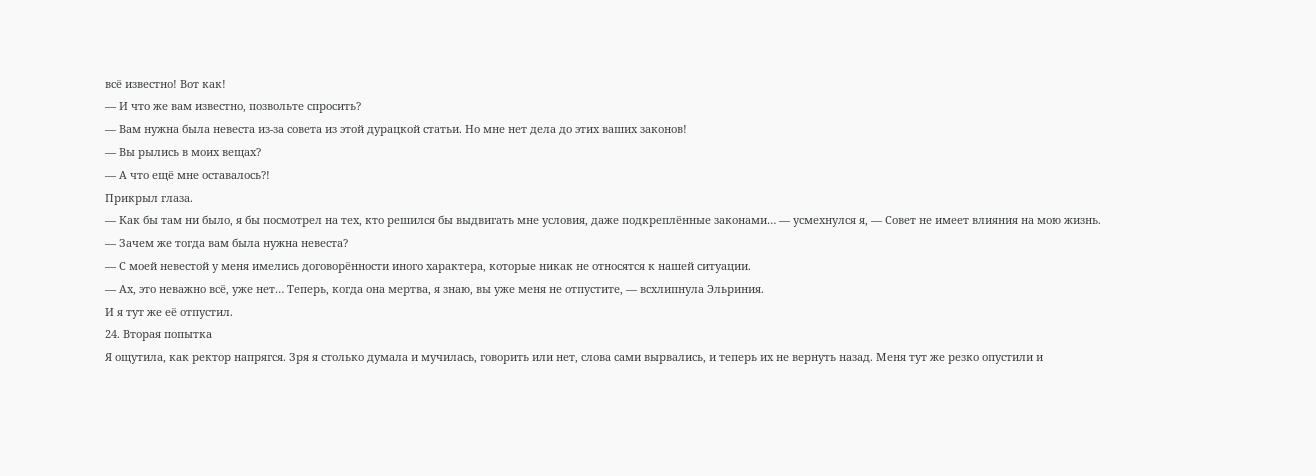всё известно! Вот как!
— И что же вам известно, позвольте спросить?
— Вам нужна была невеста из-за совета из этой дурацкой статьи. Но мне нет дела до этих ваших законов!
— Вы рылись в моих вещах?
— А что ещё мне оставалось?!
Прикрыл глаза.
— Как бы там ни было, я бы посмотрел на тех, кто решился бы выдвигать мне условия, даже подкреплённые законами… — усмехнулся я, — Совет не имеет влияния на мою жизнь.
— Зачем же тогда вам была нужна невеста?
— С моей невестой у меня имелись договорённости иного характера, которые никак не относятся к нашей ситуации.
— Ах, это неважно всё, уже нет… Теперь, когда она мертва, я знаю, вы уже меня не отпустите, — всхлипнула Эльриния.
И я тут же её отпустил.
24. Вторая попытка
Я ощутила, как ректор напрягся. Зря я столько думала и мучилась, говорить или нет, слова сами вырвались, и теперь их не вернуть назад. Меня тут же резко опустили и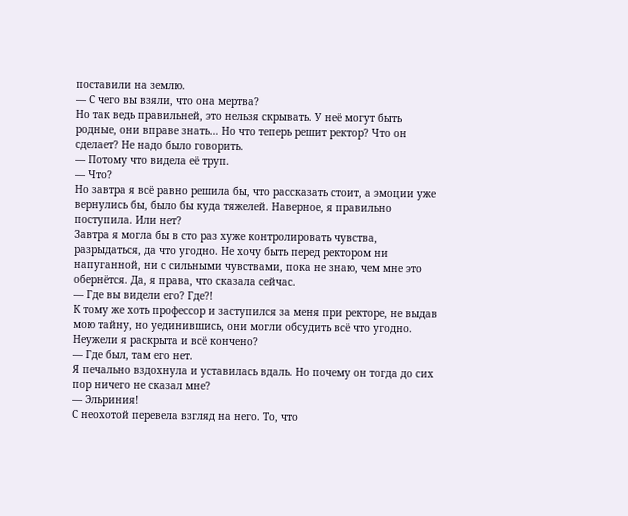поставили на землю.
— С чего вы взяли, что она мертва?
Но так ведь правильней, это нельзя скрывать. У неё могут быть родные, они вправе знать… Но что теперь решит ректор? Что он сделает? Не надо было говорить.
— Потому что видела её труп.
— Что?
Но завтра я всё равно решила бы, что рассказать стоит, а эмоции уже вернулись бы, было бы куда тяжелей. Наверное, я правильно поступила. Или нет?
Завтра я могла бы в сто раз хуже контролировать чувства, разрыдаться, да что угодно. Не хочу быть перед ректором ни напуганной, ни с сильными чувствами, пока не знаю, чем мне это обернётся. Да, я права, что сказала сейчас.
— Где вы видели его? Где?!
К тому же хоть профессор и заступился за меня при ректоре, не выдав мою тайну, но уединившись, они могли обсудить всё что угодно. Неужели я раскрыта и всё кончено?
— Где был, там его нет.
Я печально вздохнула и уставилась вдаль. Но почему он тогда до сих пор ничего не сказал мне?
— Эльриния!
С неохотой перевела взгляд на него. То, что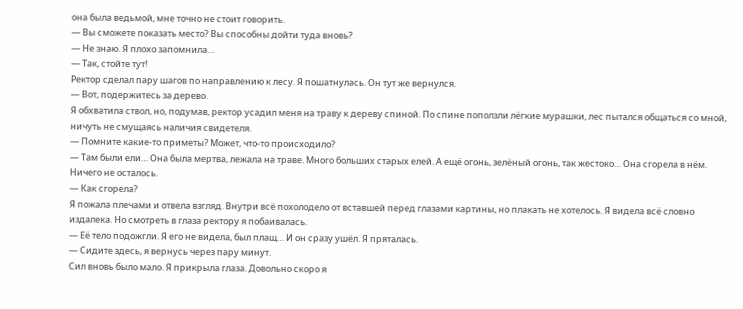она была ведьмой, мне точно не стоит говорить.
— Вы сможете показать место? Вы способны дойти туда вновь?
— Не знаю. Я плохо запомнила…
— Так, стойте тут!
Ректор сделал пару шагов по направлению к лесу. Я пошатнулась. Он тут же вернулся.
— Вот, подержитесь за дерево.
Я обхватила ствол, но, подумав, ректор усадил меня на траву к дереву спиной. По спине поползли лёгкие мурашки, лес пытался общаться со мной, ничуть не смущаясь наличия свидетеля.
— Помните какие-то приметы? Может, что-то происходило?
— Там были ели… Она была мертва, лежала на траве. Много больших старых елей. А ещё огонь, зелёный огонь, так жестоко… Она сгорела в нём. Ничего не осталось.
— Как сгорела?
Я пожала плечами и отвела взгляд. Внутри всё похолодело от вставшей перед глазами картины, но плакать не хотелось. Я видела всё словно издалека. Но смотреть в глаза ректору я побаивалась.
— Её тело подожгли. Я его не видела, был плащ… И он сразу ушёл. Я пряталась.
— Сидите здесь, я вернусь через пару минут.
Сил вновь было мало. Я прикрыла глаза. Довольно скоро я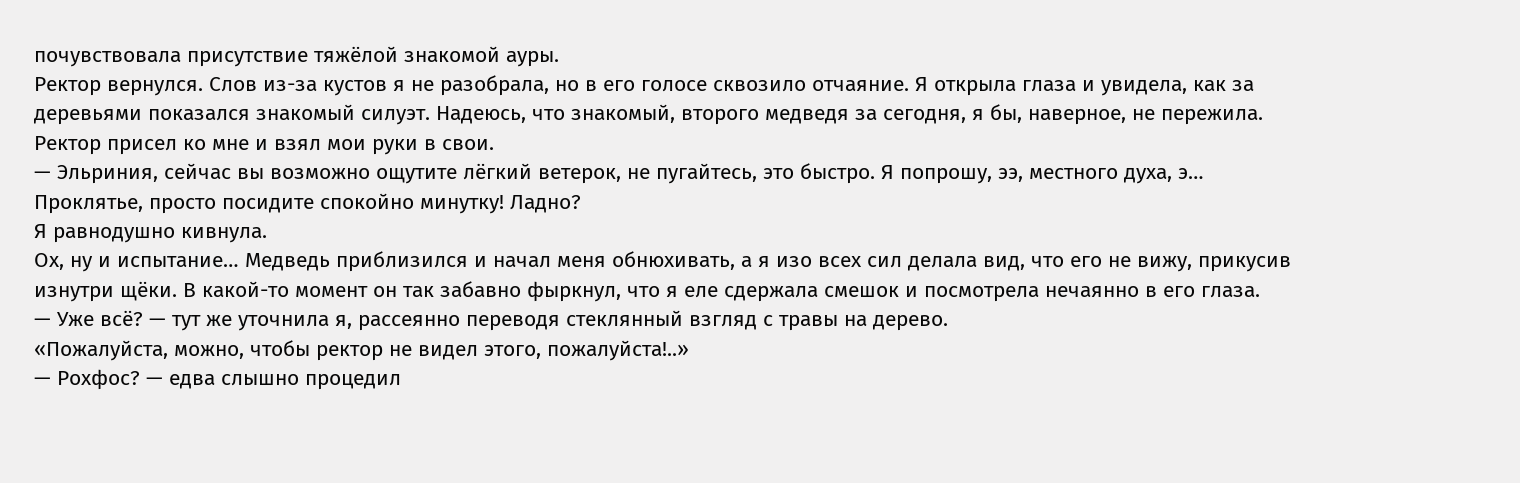почувствовала присутствие тяжёлой знакомой ауры.
Ректор вернулся. Слов из-за кустов я не разобрала, но в его голосе сквозило отчаяние. Я открыла глаза и увидела, как за деревьями показался знакомый силуэт. Надеюсь, что знакомый, второго медведя за сегодня, я бы, наверное, не пережила.
Ректор присел ко мне и взял мои руки в свои.
— Эльриния, сейчас вы возможно ощутите лёгкий ветерок, не пугайтесь, это быстро. Я попрошу, ээ, местного духа, э… Проклятье, просто посидите спокойно минутку! Ладно?
Я равнодушно кивнула.
Ох, ну и испытание… Медведь приблизился и начал меня обнюхивать, а я изо всех сил делала вид, что его не вижу, прикусив изнутри щёки. В какой-то момент он так забавно фыркнул, что я еле сдержала смешок и посмотрела нечаянно в его глаза.
— Уже всё? — тут же уточнила я, рассеянно переводя стеклянный взгляд с травы на дерево.
«Пожалуйста, можно, чтобы ректор не видел этого, пожалуйста!..»
— Рохфос? — едва слышно процедил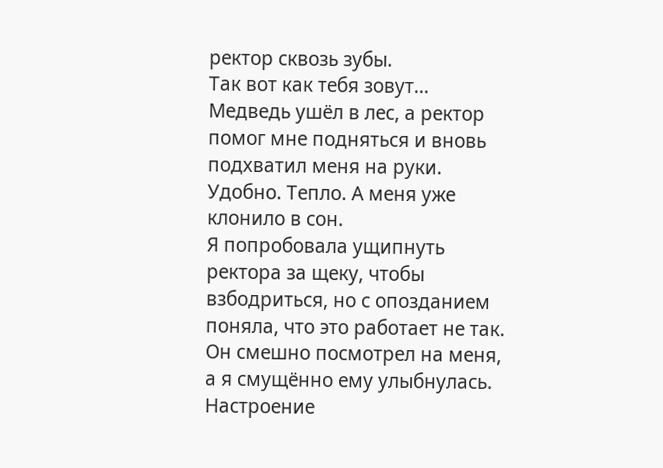ректор сквозь зубы.
Так вот как тебя зовут…
Медведь ушёл в лес, а ректор помог мне подняться и вновь подхватил меня на руки. Удобно. Тепло. А меня уже клонило в сон.
Я попробовала ущипнуть ректора за щеку, чтобы взбодриться, но с опозданием поняла, что это работает не так.
Он смешно посмотрел на меня, а я смущённо ему улыбнулась.
Настроение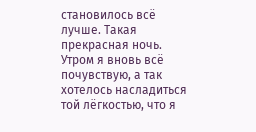становилось всё лучше. Такая прекрасная ночь. Утром я вновь всё почувствую, а так хотелось насладиться той лёгкостью, что я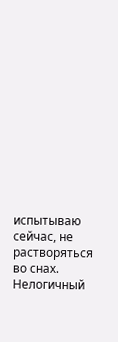испытываю сейчас, не растворяться во снах. Нелогичный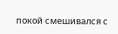покой смешивался с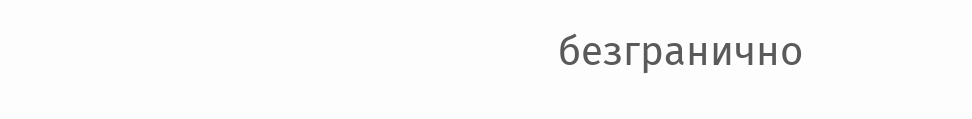безгранично